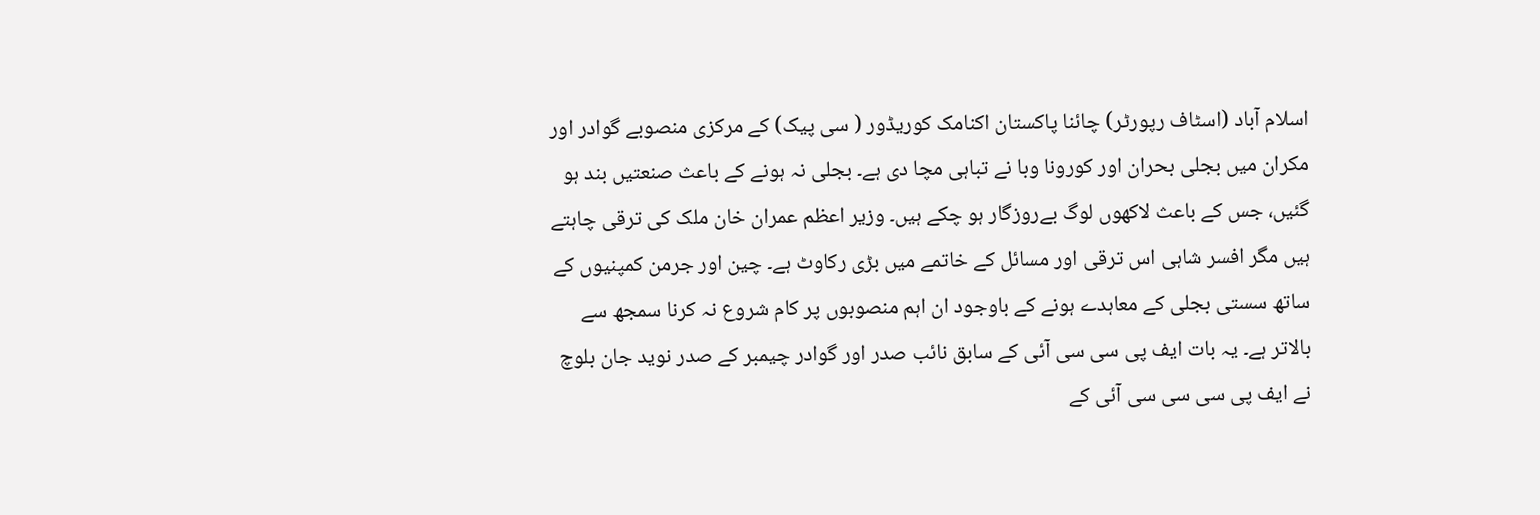اسلام آباد (اسٹاف رپورٹر) چائنا پاکستان اکنامک کوریڈور ( سی پیک) کے مرکزی منصوبے گوادر اور مکران میں بجلی بحران اور کورونا وبا نے تباہی مچا دی ہے۔ بجلی نہ ہونے کے باعث صنعتیں بند ہو گئیں، جس کے باعث لاکھوں لوگ بےروزگار ہو چکے ہیں۔ وزیر اعظم عمران خان ملک کی ترقی چاہتے ہیں مگر افسر شاہی اس ترقی اور مسائل کے خاتمے میں بڑی رکاوٹ ہے۔ چین اور جرمن کمپنیوں کے ساتھ سستی بجلی کے معاہدے ہونے کے باوجود ان اہم منصوبوں پر کام شروع نہ کرنا سمجھ سے بالاتر ہے۔ یہ بات ایف پی سی سی آئی کے سابق نائب صدر اور گوادر چیمبر کے صدر نوید جان بلوچ نے ایف پی سی سی سی آئی کے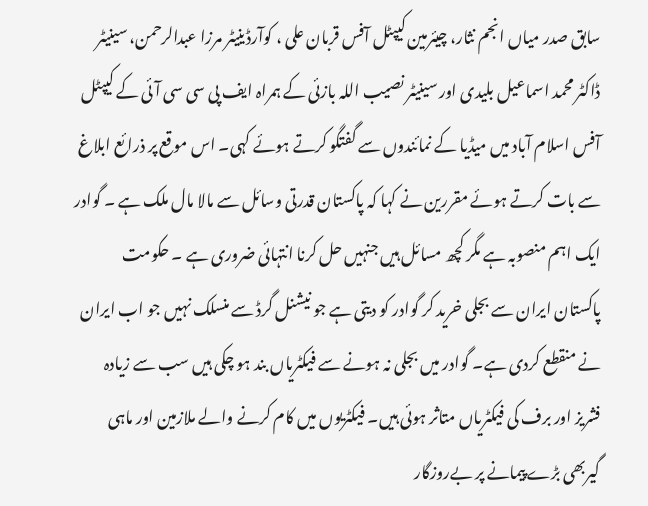سابق صدر میاں انجم نثار، چیئرمین کیپٹل آفس قربان علی ، کوآرڈینیٹر مرزا عبدالرحمن، سینیٹر ڈاکٹر محمد اسماعیل بلیدی اور سینیٹر نصیب اللہ بازئی کے ہمراہ ایف پی سی سی آئی کے کیپٹل آفس اسلام آباد میں میڈیا کے نمائندوں سے گفتگو کرتے ہوئے کہی۔ اس موقع پر ذرائع ابلاغ سے بات کرتے ہوئے مقررین نے کہا کہ پاکستان قدرتی وسائل سے مالا مال ملک ہے ۔ گوادر ایک اہم منصوبہ ہے مگر کچھ مسائل ہیں جنہیں حل کرنا انتہائی ضروری ہے ۔ حکومت پاکستان ایران سے بجلی خرید کر گوادر کو دیتی ہے جو نیشنل گرڈ سے منسلک نہیں جو اب ایران نے منقطع کردی ہے۔ گوادر میں بجلی نہ ہونے سے فیکٹریاں بند ہو چکی ہیں سب سے زیادہ فشریز اور برف کی فیکٹریاں متاثر ہوئی ہیں۔ فیکٹریوں میں کام کرنے والے ملازمین اور ماہی گیربھی بڑے پیمانے پر بےروزگار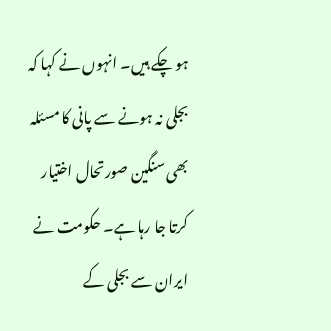ہو چکے ہیں۔ انہوں نے کہا کہ بجلی نہ ہونے سے پانی کا مسئلہ بھی سنگین صورتحال اختیار کرتا جا رہا ہے۔ حکومت نے ایران سے بجلی کے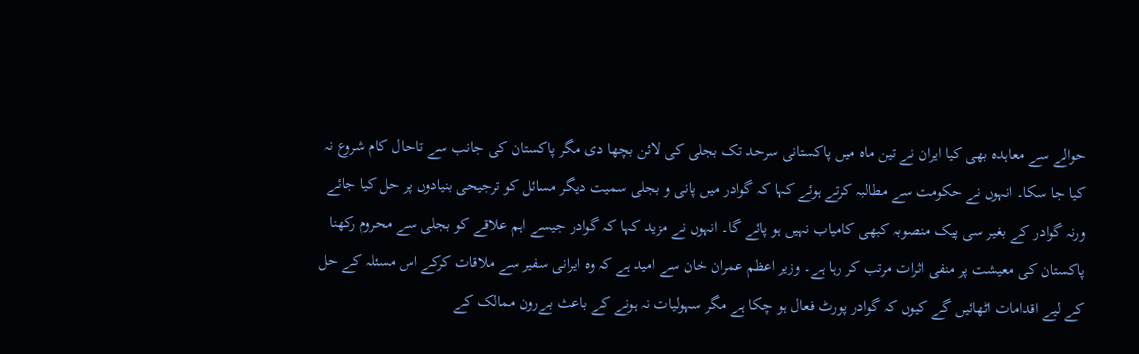حوالے سے معاہدہ بھی کیا ایران نے تین ماہ میں پاکستانی سرحد تک بجلی کی لائن بچھا دی مگر پاکستان کی جانب سے تاحال کام شروع نہ کیا جا سکا۔ انہوں نے حکومت سے مطالبہ کرتے ہوئے کہا کہ گوادر میں پانی و بجلی سمیت دیگر مسائل کو ترجیحی بنیادوں پر حل کیا جائے ورنہ گوادر کے بغیر سی پیک منصوبہ کبھی کامیاب نہیں ہو پائے گا۔ انہوں نے مزید کہا کہ گوادر جیسے اہم علاقے کو بجلی سے محروم رکھنا پاکستان کی معیشت پر منفی اثرات مرتب کر رہا ہے۔ وزیر اعظم عمران خان سے امید ہے کہ وہ ایرانی سفیر سے ملاقات کرکے اس مسئلہ کے حل کے لیے اقدامات اٹھائیں گے کیوں کہ گوادر پورٹ فعال ہو چکا ہے مگر سہولیات نہ ہونے کے باعث بےرون ممالک کے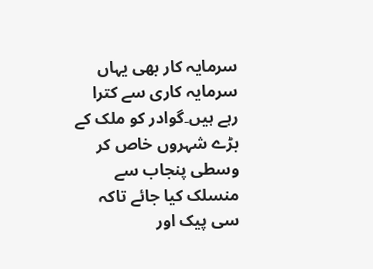سرمایہ کار بھی یہاں سرمایہ کاری سے کترا رہے ہیں۔گوادر کو ملک کے بڑے شہروں خاص کر وسطی پنجاب سے منسلک کیا جائے تاکہ سی پیک اور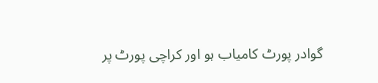گوادر پورٹ کامیاب ہو اور کراچی پورٹ پر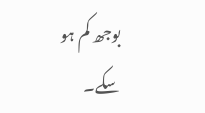بوجھ کم ہو سکے۔